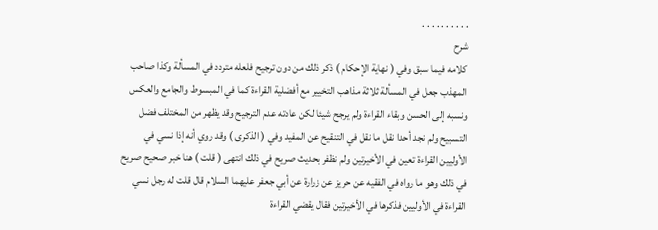. . . . . . . . . .
شرح
كلامه فيما سبق وفي ( نهاية الإحكام ) ذكر ذلك من دون ترجيح فلعله متردد في المسألة وكذا صاحب المهذب جعل في المسألة ثلاثة مذاهب التخيير مع أفضلية القراءة كما في المبسوط والجامع والعكس ونسبه إلى الحسن وبقاء القراءة ولم يرجح شيئا لكن عادته عدم الترجيح وقد يظهر من المختلف فضل التسبيح ولم نجد أحدا نقل ما نقل في التنقيح عن المفيد وفي ( الذكرى ) وقد روي أنه إذا نسي في الأوليين القراءة تعين في الأخيرتين ولم نظفر بحديث صريح في ذلك انتهى ( قلت ) هنا خبر صحيح صريح في ذلك وهو ما رواه في الفقيه عن حريز عن زرارة عن أبي جعفر عليهما السلام قال قلت له رجل نسي القراءة في الأوليين فذكرها في الأخيرتين فقال يقضي القراءة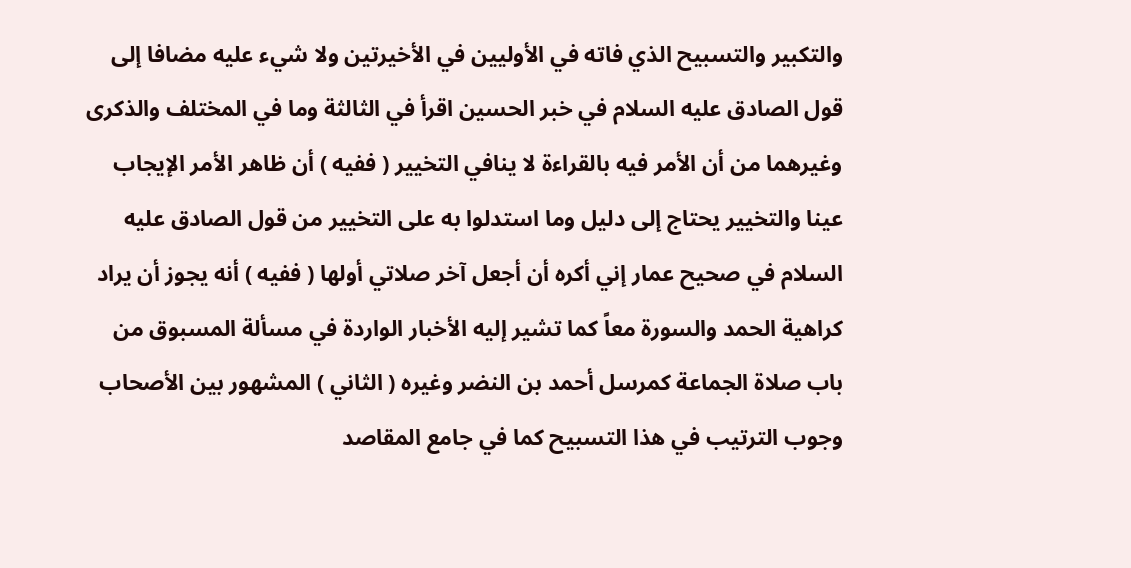والتكبير والتسبيح الذي فاته في الأوليين في الأخيرتين ولا شيء عليه مضافا إلى قول الصادق عليه السلام في خبر الحسين اقرأ في الثالثة وما في المختلف والذكرى وغيرهما من أن الأمر فيه بالقراءة لا ينافي التخيير ( ففيه ) أن ظاهر الأمر الإيجاب عينا والتخيير يحتاج إلى دليل وما استدلوا به على التخيير من قول الصادق عليه السلام في صحيح عمار إني أكره أن أجعل آخر صلاتي أولها ( ففيه ) أنه يجوز أن يراد كراهية الحمد والسورة معاً كما تشير إليه الأخبار الواردة في مسألة المسبوق من باب صلاة الجماعة كمرسل أحمد بن النضر وغيره ( الثاني ) المشهور بين الأصحاب وجوب الترتيب في هذا التسبيح كما في جامع المقاصد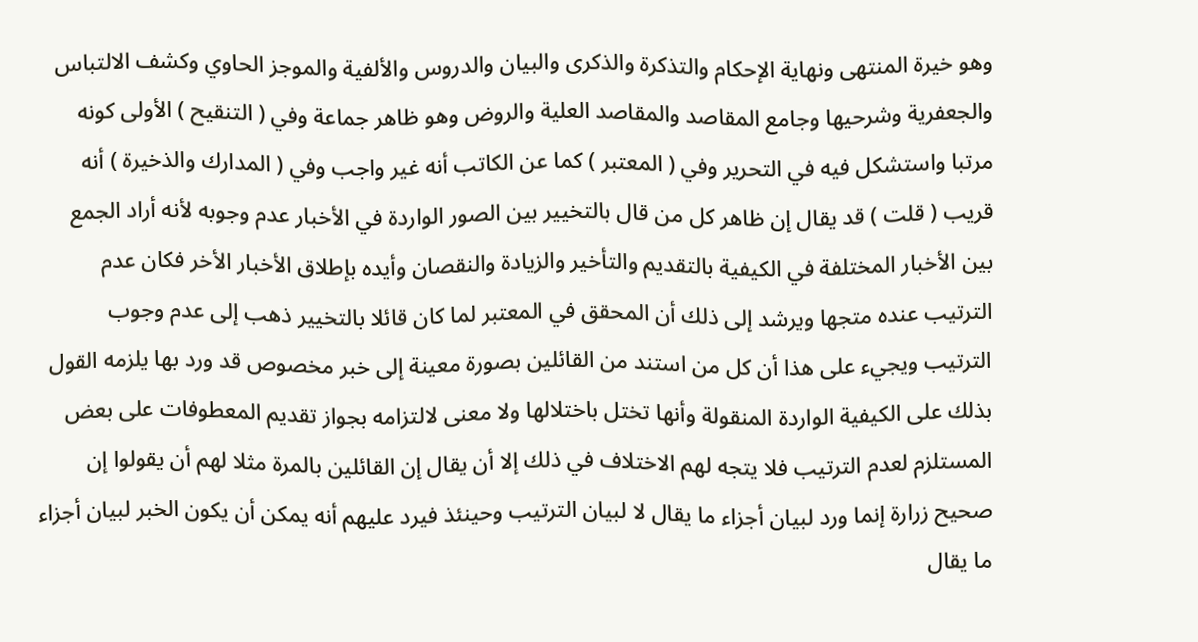وهو خيرة المنتهى ونهاية الإحكام والتذكرة والذكرى والبيان والدروس والألفية والموجز الحاوي وكشف الالتباس والجعفرية وشرحيها وجامع المقاصد والمقاصد العلية والروض وهو ظاهر جماعة وفي ( التنقيح ) الأولى كونه مرتبا واستشكل فيه في التحرير وفي ( المعتبر ) كما عن الكاتب أنه غير واجب وفي ( المدارك والذخيرة ) أنه قريب ( قلت ) قد يقال إن ظاهر كل من قال بالتخيير بين الصور الواردة في الأخبار عدم وجوبه لأنه أراد الجمع بين الأخبار المختلفة في الكيفية بالتقديم والتأخير والزيادة والنقصان وأيده بإطلاق الأخبار الأخر فكان عدم الترتيب عنده متجها ويرشد إلى ذلك أن المحقق في المعتبر لما كان قائلا بالتخيير ذهب إلى عدم وجوب الترتيب ويجيء على هذا أن كل من استند من القائلين بصورة معينة إلى خبر مخصوص قد ورد بها يلزمه القول بذلك على الكيفية الواردة المنقولة وأنها تختل باختلالها ولا معنى لالتزامه بجواز تقديم المعطوفات على بعض المستلزم لعدم الترتيب فلا يتجه لهم الاختلاف في ذلك إلا أن يقال إن القائلين بالمرة مثلا لهم أن يقولوا إن صحيح زرارة إنما ورد لبيان أجزاء ما يقال لا لبيان الترتيب وحينئذ فيرد عليهم أنه يمكن أن يكون الخبر لبيان أجزاء ما يقال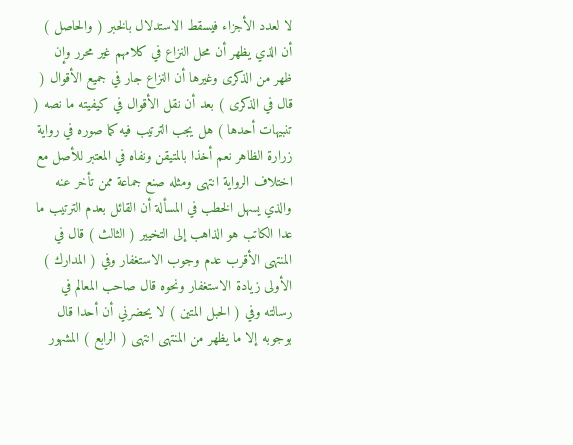لا لعدد الأجزاء فيسقط الاستدلال بالخبر ( والحاصل ) أن الذي يظهر أن محل النزاع في كلامهم غير محرر وإن ظهر من الذكرى وغيرها أن النزاع جار في جميع الأقوال ( قال في الذكرى ) بعد أن نقل الأقوال في كيفيته ما نصه ( تنبيهات أحدها ) هل يجب الترتيب فيه كما صوره في رواية زرارة الظاهر نعم أخذا بالمتيقن ونفاه في المعتبر للأصل مع اختلاف الرواية انتهى ومثله صنع جماعة ممن تأخر عنه والذي يسهل الخطب في المسألة أن القائل بعدم الترتيب ما عدا الكاتب هو الذاهب إلى التخيير ( الثالث ) قال في المنتهى الأقرب عدم وجوب الاستغفار وفي ( المدارك ) الأولى زيادة الاستغفار ونحوه قال صاحب المعالم في رسالته وفي ( الحبل المتين ) لا يحضرني أن أحدا قال بوجوبه إلا ما يظهر من المنتهى انتهى ( الرابع ) المشهور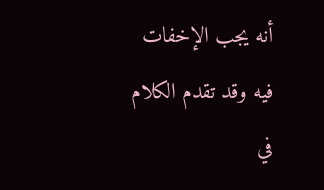أنه يجب الإخفات فيه وقد تقدم الكلام في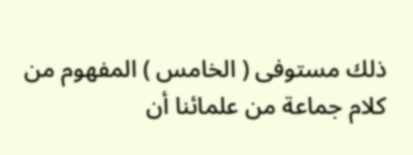ذلك مستوفى ( الخامس ) المفهوم من كلام جماعة من علمائنا أن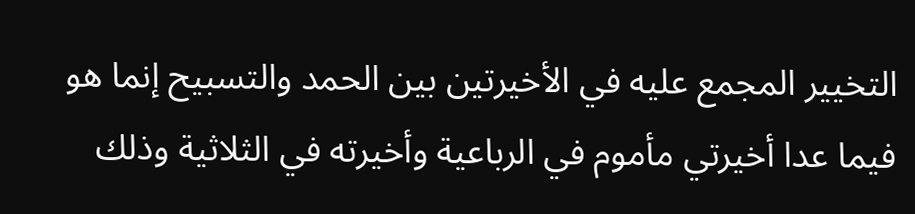التخيير المجمع عليه في الأخيرتين بين الحمد والتسبيح إنما هو فيما عدا أخيرتي مأموم في الرباعية وأخيرته في الثلاثية وذلك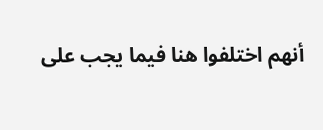أنهم اختلفوا هنا فيما يجب على